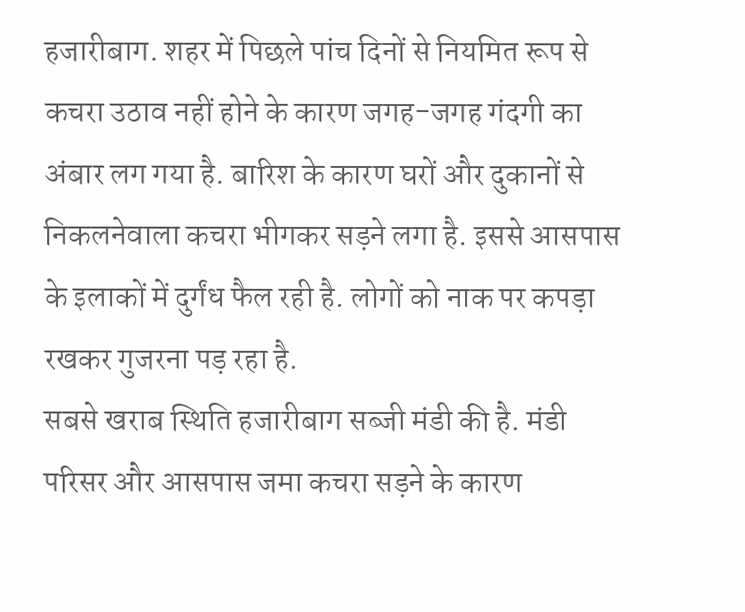हजारीबाग. शहर में पिछले पांच दिनों से नियमित रूप से कचरा उठाव नहीं होने के कारण जगह-जगह गंदगी का अंबार लग गया है. बारिश के कारण घरों और दुकानों से निकलनेवाला कचरा भीगकर सड़ने लगा है. इससे आसपास के इलाकों में दुर्गंध फैल रही है. लोगों को नाक पर कपड़ा रखकर गुजरना पड़ रहा है.
सबसे खराब स्थिति हजारीबाग सब्जी मंडी की है. मंडी परिसर और आसपास जमा कचरा सड़ने के कारण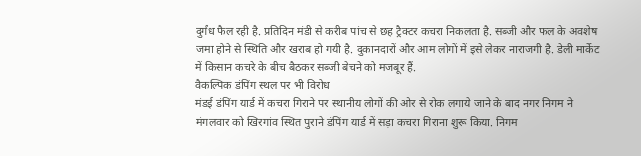दुर्गंध फैल रही है. प्रतिदिन मंडी से करीब पांच से छह ट्रैक्टर कचरा निकलता है. सब्जी और फल के अवशेष जमा होने से स्थिति और खराब हो गयी है. दुकानदारों और आम लोगों में इसे लेकर नाराजगी है. डेली मार्केट में किसान कचरे के बीच बैठकर सब्जी बेचने को मजबूर हैं.
वैकल्पिक डंपिंग स्थल पर भी विरोध
मंडई डंपिंग यार्ड में कचरा गिराने पर स्थानीय लोगों की ओर से रोक लगाये जाने के बाद नगर निगम ने मंगलवार को खिरगांव स्थित पुराने डंपिंग यार्ड में सड़ा कचरा गिराना शुरू किया. निगम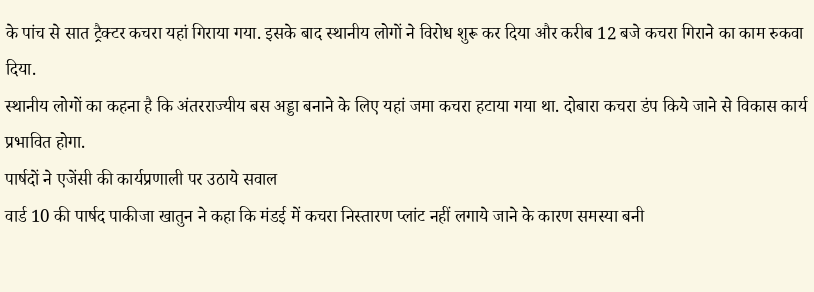के पांच से सात ट्रैक्टर कचरा यहां गिराया गया. इसके बाद स्थानीय लोगों ने विरोध शुरू कर दिया और करीब 12 बजे कचरा गिराने का काम रुकवा दिया.
स्थानीय लोगों का कहना है कि अंतरराज्यीय बस अड्डा बनाने के लिए यहां जमा कचरा हटाया गया था. दोबारा कचरा डंप किये जाने से विकास कार्य प्रभावित होगा.
पार्षदों ने एजेंसी की कार्यप्रणाली पर उठाये सवाल
वार्ड 10 की पार्षद पाकीजा खातुन ने कहा कि मंडई में कचरा निस्तारण प्लांट नहीं लगाये जाने के कारण समस्या बनी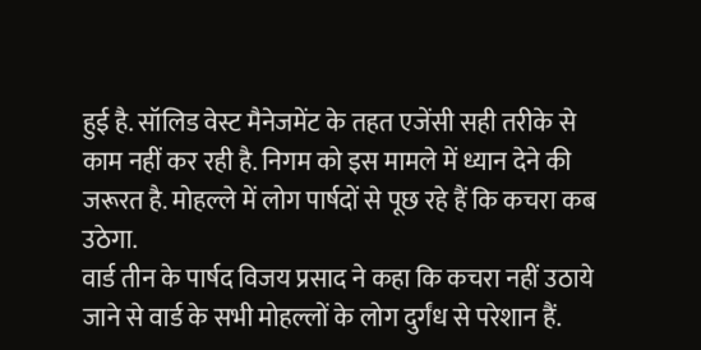हुई है. सॉलिड वेस्ट मैनेजमेंट के तहत एजेंसी सही तरीके से काम नहीं कर रही है. निगम को इस मामले में ध्यान देने की जरूरत है. मोहल्ले में लोग पार्षदों से पूछ रहे हैं कि कचरा कब उठेगा.
वार्ड तीन के पार्षद विजय प्रसाद ने कहा कि कचरा नहीं उठाये जाने से वार्ड के सभी मोहल्लों के लोग दुर्गंध से परेशान हैं.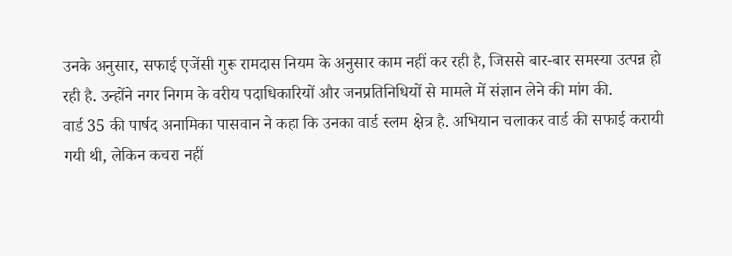उनके अनुसार, सफाई एजेंसी गुरू रामदास नियम के अनुसार काम नहीं कर रही है, जिससे बार-बार समस्या उत्पन्न हो रही है. उन्होंने नगर निगम के वरीय पदाधिकारियों और जनप्रतिनिधियों से मामले में संज्ञान लेने की मांग की.
वार्ड 35 की पार्षद अनामिका पासवान ने कहा कि उनका वार्ड स्लम क्षेत्र है. अभियान चलाकर वार्ड की सफाई करायी गयी थी, लेकिन कचरा नहीं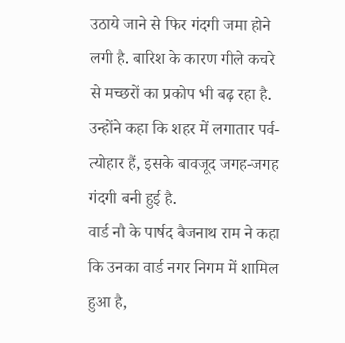उठाये जाने से फिर गंदगी जमा होने लगी है. बारिश के कारण गीले कचरे से मच्छरों का प्रकोप भी बढ़ रहा है. उन्होंने कहा कि शहर में लगातार पर्व-त्योहार हैं, इसके बावजूद जगह-जगह गंदगी बनी हुई है.
वार्ड नौ के पार्षद बैजनाथ राम ने कहा कि उनका वार्ड नगर निगम में शामिल हुआ है,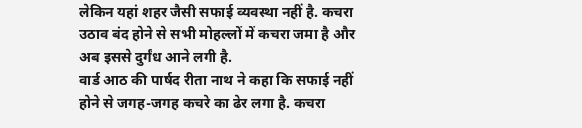लेकिन यहां शहर जैसी सफाई व्यवस्था नहीं है. कचरा उठाव बंद होने से सभी मोहल्लों में कचरा जमा है और अब इससे दुर्गंध आने लगी है.
वार्ड आठ की पार्षद रीता नाथ ने कहा कि सफाई नहीं होने से जगह-जगह कचरे का ढेर लगा है. कचरा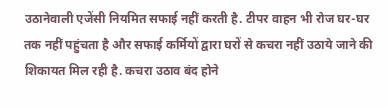उठानेवाली एजेंसी नियमित सफाई नहीं करती है. टीपर वाहन भी रोज घर-घर तक नहीं पहुंचता है और सफाई कर्मियों द्वारा घरों से कचरा नहीं उठाये जाने की शिकायत मिल रही है. कचरा उठाव बंद होने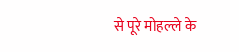से पूरे मोहल्ले के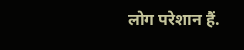लोग परेशान हैं.